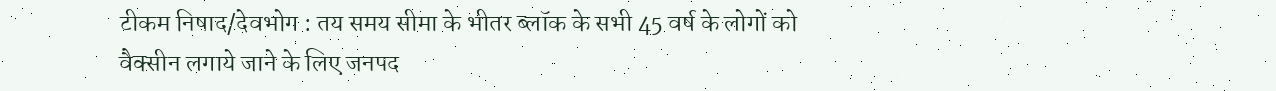टीकम निषाद/देवभोग : तय समय सीमा के भीतर ब्लॉक के सभी 45 वर्ष के लोगों को वैक्सीन लगाये जाने के लिए जनपद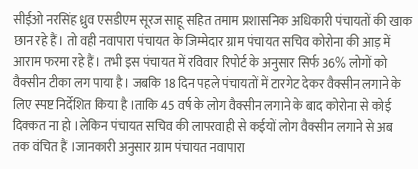सीईओ नरसिंह ध्रुव एसडीएम सूरज साहू सहित तमाम प्रशासनिक अधिकारी पंचायतों की खाक छान रहे हैं। तो वही नवापारा पंचायत के जिम्मेदार ग्राम पंचायत सचिव कोरोना की आड़ में आराम फरमा रहे हैं। तभी इस पंचायत में रविवार रिपोर्ट के अनुसार सिर्फ 36% लोगों को वैक्सीन टीका लग पाया है। जबकि 18 दिन पहले पंचायतों में टारगेट देकर वैक्सीन लगाने के लिए स्पष्ट निर्देशित किया है ।ताकि 45 वर्ष के लोग वैक्सीन लगाने के बाद कोरोना से कोई दिक्कत ना हो ।लेकिन पंचायत सचिव की लापरवाही से कईयों लोग वैक्सीन लगाने से अब तक वंचित हैं ।जानकारी अनुसार ग्राम पंचायत नवापारा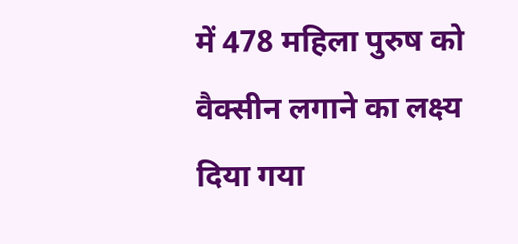में 478 महिला पुरुष को वैक्सीन लगाने का लक्ष्य दिया गया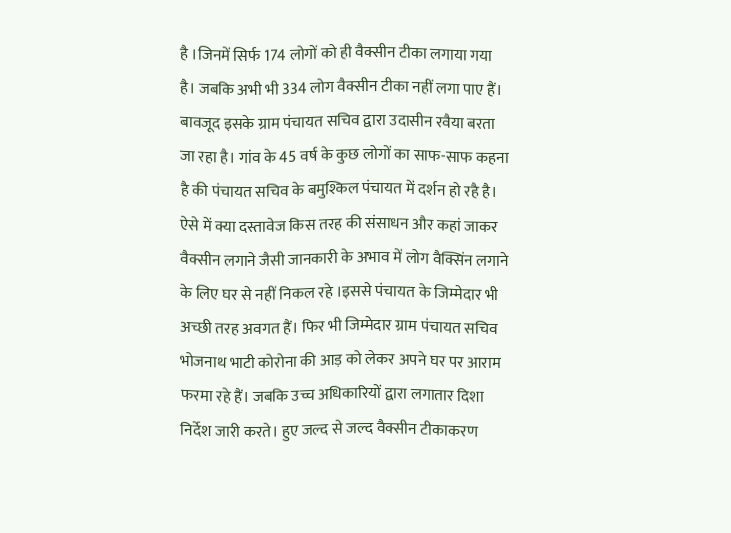है ।जिनमें सिर्फ 174 लोगों को ही वैक्सीन टीका लगाया गया है। जबकि अभी भी 334 लोग वैक्सीन टीका नहीं लगा पाए हैं। बावजूद इसके ग्राम पंचायत सचिव द्वारा उदासीन रवैया बरता जा रहा है। गांव के 45 वर्ष के कुछ लोगों का साफ-साफ कहना है की पंचायत सचिव के बमुश्किल पंचायत में दर्शन हो रहै है। ऐसे में क्या दस्तावेज किस तरह की संसाधन और कहां जाकर वैक्सीन लगाने जैसी जानकारी के अभाव में लोग वैक्सिंन लगाने के लिए घर से नहीं निकल रहे ।इससे पंचायत के जिम्मेदार भी अच्छी तरह अवगत हैं। फिर भी जिम्मेदार ग्राम पंचायत सचिव भोजनाथ भाटी कोरोना की आड़ को लेकर अपने घर पर आराम फरमा रहे हैं। जबकि उच्च अधिकारियों द्वारा लगातार दिशा निर्देश जारी करते। हुए जल्द से जल्द वैक्सीन टीकाकरण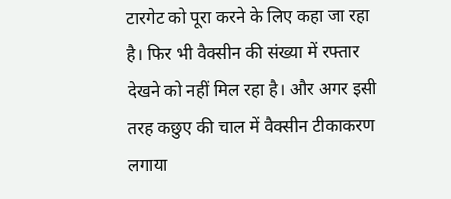टारगेट को पूरा करने के लिए कहा जा रहा है। फिर भी वैक्सीन की संख्या में रफ्तार देखने को नहीं मिल रहा है। और अगर इसी तरह कछुए की चाल में वैक्सीन टीकाकरण लगाया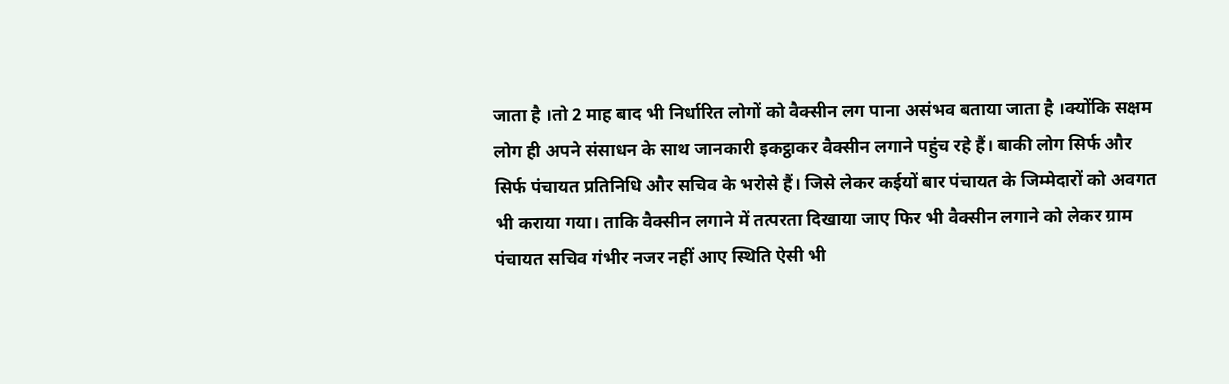जाता है ।तो 2 माह बाद भी निर्धारित लोगों को वैक्सीन लग पाना असंभव बताया जाता है ।क्योंकि सक्षम लोग ही अपने संसाधन के साथ जानकारी इकट्ठाकर वैक्सीन लगाने पहुंच रहे हैं। बाकी लोग सिर्फ और सिर्फ पंचायत प्रतिनिधि और सचिव के भरोसे हैं। जिसे लेकर कईयों बार पंचायत के जिम्मेदारों को अवगत भी कराया गया। ताकि वैक्सीन लगाने में तत्परता दिखाया जाए फिर भी वैक्सीन लगाने को लेकर ग्राम पंचायत सचिव गंभीर नजर नहीं आए स्थिति ऐसी भी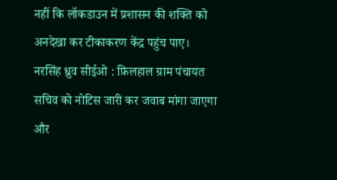नहीं कि लॉकडाउन में प्रशासन की शक्ति को अनदेखा कर टीकाकरण केंद्र पहुंच पाए।
नरसिंह ध्रुव सीईओ : फ़िलहाल ग्राम पंचायत सचिव को नोटिस जारी कर जवाब मांगा जाएगा और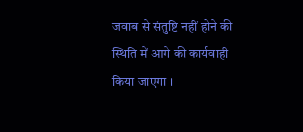जवाब से संतुष्टि नहीं होने की स्थिति में आगे की कार्यवाही किया जाएगा ।